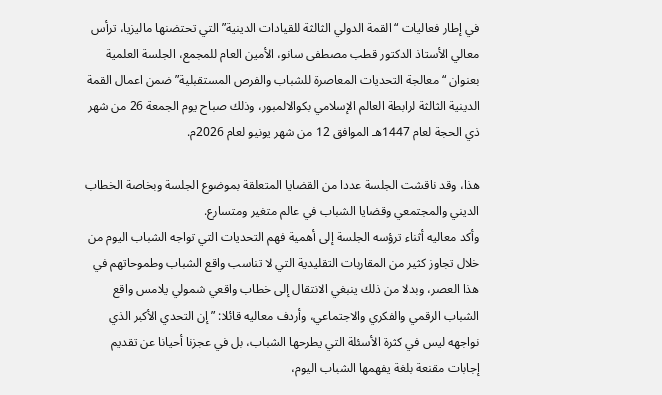في إطار فعاليات “القمة الدولي الثالثة للقيادات الدينية” التي تحتضنها ماليزيا، ترأس معالي الأستاذ الدكتور قطب مصطفى سانو، الأمين العام للمجمع، الجلسة العلمية بعنوان “معالجة التحديات المعاصرة للشباب والفرص المستقبلية” ضمن اعمال القمة الدينية الثالثة لرابطة العالم الإسلامي بكوالالمبور، وذلك صباح يوم الجمعة 26 من شهر ذي الحجة لعام 1447هـ الموافق 12 من شهر يونيو لعام 2026م.

هذا، وقد ناقشت الجلسة عددا من القضايا المتعلقة بموضوع الجلسة وبخاصة الخطاب الديني والمجتمعي وقضايا الشباب في عالم متغير ومتسارع.
وأكد معاليه أثناء ترؤسه الجلسة إلى أهمية فهم التحديات التي تواجه الشباب اليوم من خلال تجاوز كثير من المقاربات التقليدية التي لا تناسب واقع الشباب وطموحاتهم في هذا العصر، وبدلا من ذلك ينبغي الانتقال إلى خطاب واقعي شمولي يلامس واقع الشباب الرقمي والفكري والاجتماعي، وأردف معاليه قائلا: ” إن التحدي الأكبر الذي نواجهه ليس في كثرة الأسئلة التي يطرحها الشباب، بل في عجزنا أحيانا عن تقديم إجابات مقنعة بلغة يفهمها الشباب اليوم،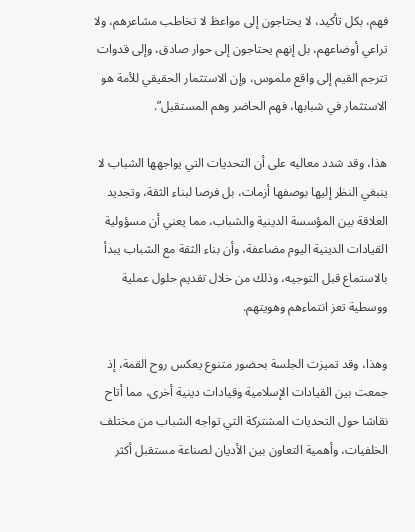فهم، بكل تأكيد، لا يحتاجون إلى مواعظ لا تخاطب مشاعرهم، ولا تراعي أوضاعهم، بل إنهم يحتاجون إلى حوار صادق، وإلى قدوات تترجم القيم إلى واقع ملموس، وإن الاستثمار الحقيقي للأمة هو الاستثمار في شبابها، فهم الحاضر وهم المستقبل”.

هذا، وقد شدد معاليه على أن التحديات التي يواجهها الشباب لا ينبغي النظر إليها بوصفها أزمات، بل فرصا لبناء الثقة، وتجديد العلاقة بين المؤسسة الدينية والشباب، مما يعني أن مسؤولية القيادات الدينية اليوم مضاعفة، وأن بناء الثقة مع الشباب يبدأ بالاستماع قبل التوجيه، وذلك من خلال تقديم حلول عملية ووسطية تعز انتماءهم وهويتهم.

وهذا، وقد تميزت الجلسة بحضور متنوع يعكس روح القمة، إذ جمعت بين القيادات الإسلامية وقيادات دينية أخرى، مما أتاح نقاشا حول التحديات المشتركة التي تواجه الشباب من مختلف الخلفيات، وأهمية التعاون بين الأديان لصناعة مستقبل أكثر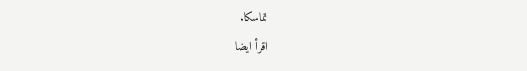تماسكا.
اقرأ ايضا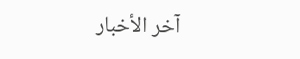آخر الأخبار